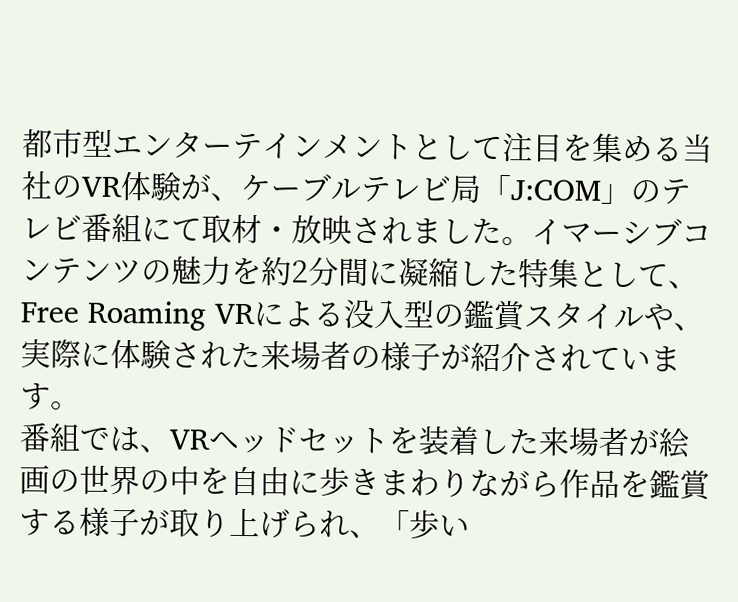都市型エンターテインメントとして注目を集める当社のVR体験が、ケーブルテレビ局「J:COM」のテレビ番組にて取材・放映されました。イマーシブコンテンツの魅力を約2分間に凝縮した特集として、Free Roaming VRによる没入型の鑑賞スタイルや、実際に体験された来場者の様子が紹介されています。
番組では、VRヘッドセットを装着した来場者が絵画の世界の中を自由に歩きまわりながら作品を鑑賞する様子が取り上げられ、「歩い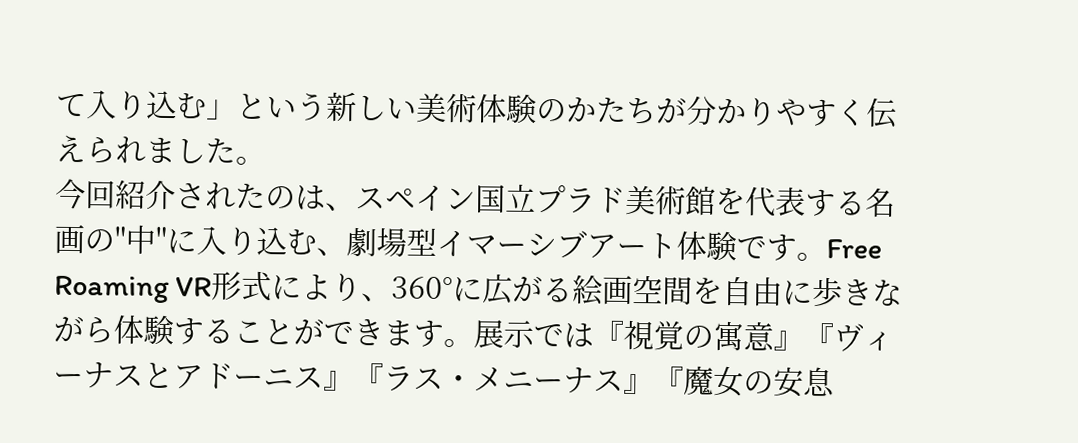て入り込む」という新しい美術体験のかたちが分かりやすく伝えられました。
今回紹介されたのは、スペイン国立プラド美術館を代表する名画の"中"に入り込む、劇場型イマーシブアート体験です。Free Roaming VR形式により、360°に広がる絵画空間を自由に歩きながら体験することができます。展示では『視覚の寓意』『ヴィーナスとアドーニス』『ラス・メニーナス』『魔女の安息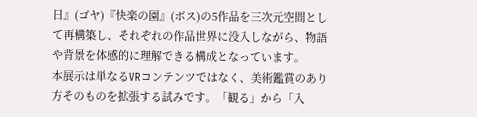日』(ゴヤ)『快楽の園』(ボス)の5作品を三次元空間として再構築し、それぞれの作品世界に没入しながら、物語や背景を体感的に理解できる構成となっています。
本展示は単なるVRコンテンツではなく、美術鑑賞のあり方そのものを拡張する試みです。「観る」から「入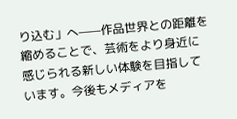り込む」へ——作品世界との距離を縮めることで、芸術をより身近に感じられる新しい体験を目指しています。今後もメディアを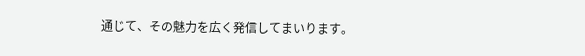通じて、その魅力を広く発信してまいります。